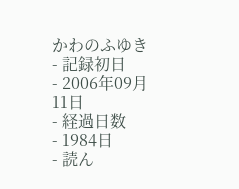かわのふゆき
- 記録初日
- 2006年09月11日
- 経過日数
- 1984日
- 読ん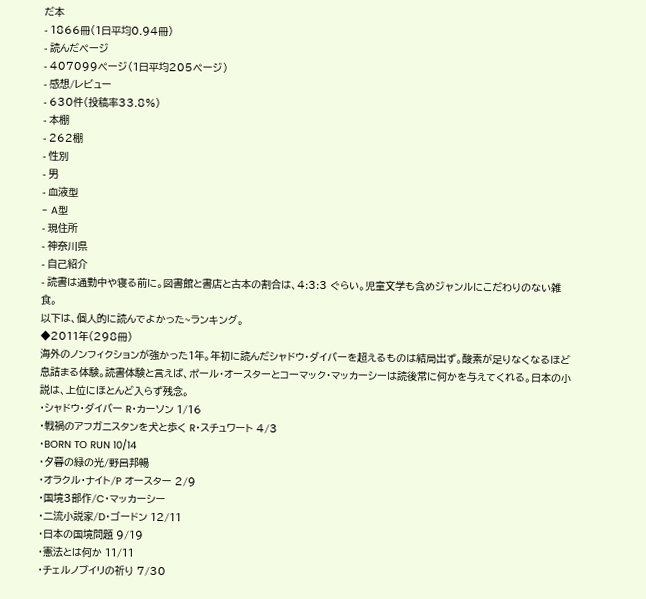だ本
- 1866冊(1日平均0.94冊)
- 読んだページ
- 407099ページ(1日平均205ページ)
- 感想/レビュー
- 630件(投稿率33.8%)
- 本棚
- 262棚
- 性別
- 男
- 血液型
- A型
- 現住所
- 神奈川県
- 自己紹介
- 読書は通勤中や寝る前に。図書館と書店と古本の割合は、4:3:3 ぐらい。児童文学も含めジャンルにこだわりのない雑食。
以下は、個人的に読んでよかった~ランキング。
◆2011年(298冊)
海外のノンフィクションが強かった1年。年初に読んだシャドウ・ダイバーを超えるものは結局出ず。酸素が足りなくなるほど息詰まる体験。読書体験と言えば、ポール・オースターとコーマック・マッカーシーは読後常に何かを与えてくれる。日本の小説は、上位にほとんど入らず残念。
・シャドウ・ダイバー R・カーソン 1/16
・戦禍のアフガニスタンを犬と歩く R・スチュワート 4/3
・BORN TO RUN 10/14
・夕暮の緑の光/野呂邦暢
・オラクル・ナイト/P オースター 2/9
・国境3部作/C・マッカーシー
・二流小説家/D・ゴードン 12/11
・日本の国境問題 9/19
・憲法とは何か 11/11
・チェルノブイリの祈り 7/30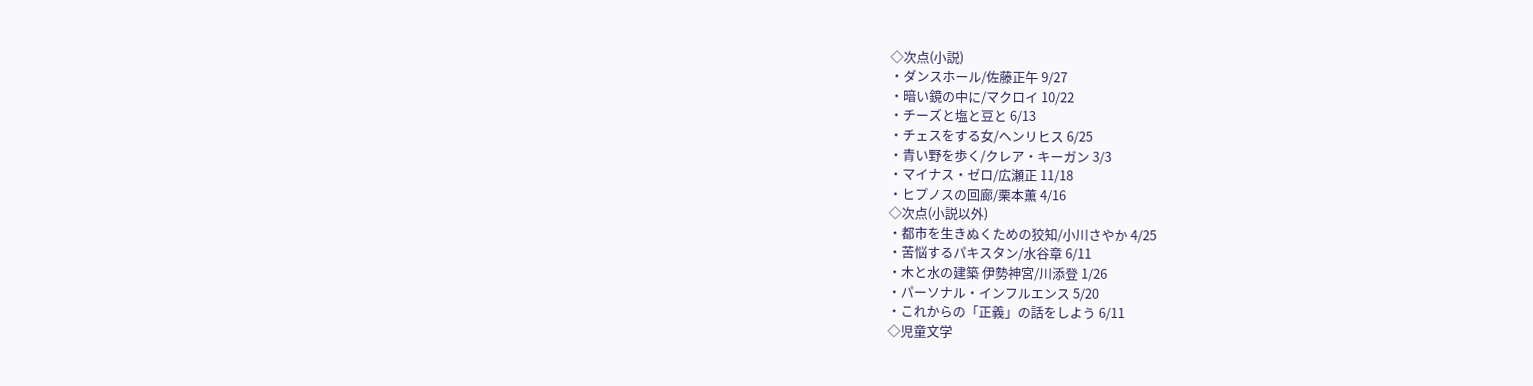◇次点(小説)
・ダンスホール/佐藤正午 9/27
・暗い鏡の中に/マクロイ 10/22
・チーズと塩と豆と 6/13
・チェスをする女/ヘンリヒス 6/25
・青い野を歩く/クレア・キーガン 3/3
・マイナス・ゼロ/広瀬正 11/18
・ヒプノスの回廊/栗本薫 4/16
◇次点(小説以外)
・都市を生きぬくための狡知/小川さやか 4/25
・苦悩するパキスタン/水谷章 6/11
・木と水の建築 伊勢神宮/川添登 1/26
・パーソナル・インフルエンス 5/20
・これからの「正義」の話をしよう 6/11
◇児童文学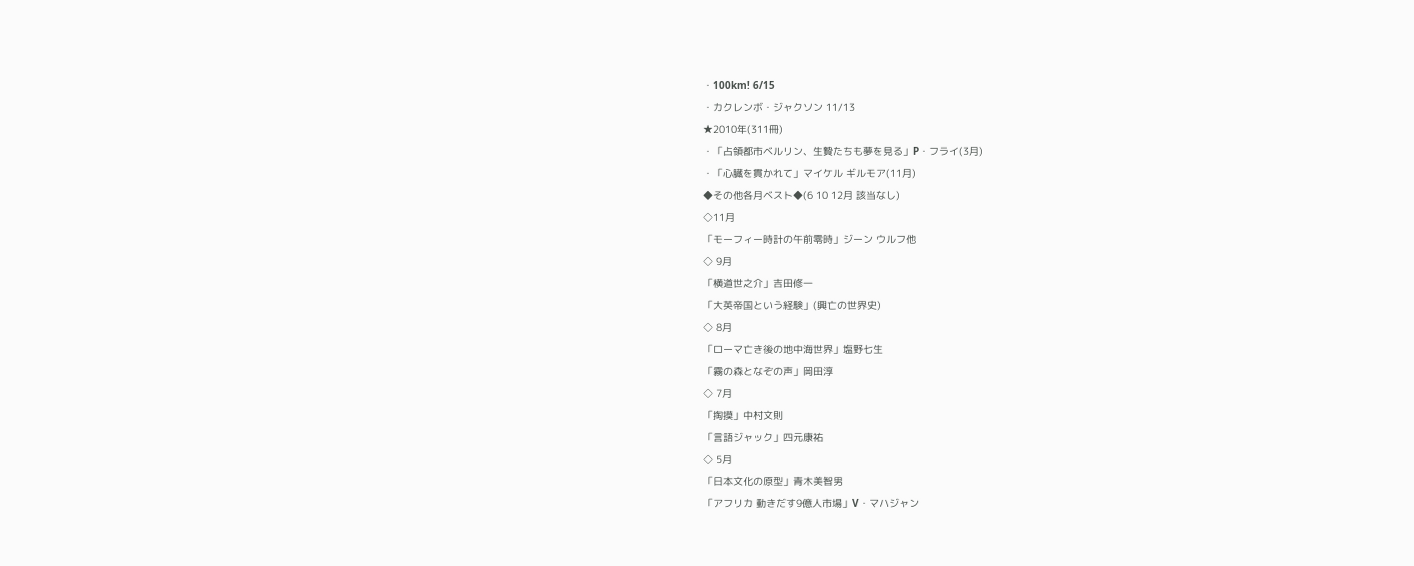・100km! 6/15
・カクレンボ・ジャクソン 11/13
★2010年(311冊)
・「占領都市ベルリン、生贄たちも夢を見る」P・フライ(3月)
・「心臓を貫かれて」マイケル ギルモア(11月)
◆その他各月ベスト◆(6 10 12月 該当なし)
◇11月
「モーフィー時計の午前零時」ジーン ウルフ他
◇ 9月
「横道世之介」吉田修一
「大英帝国という経験」(興亡の世界史)
◇ 8月
「ローマ亡き後の地中海世界」塩野七生
「霧の森となぞの声」岡田淳
◇ 7月
「掏摸」中村文則
「言語ジャック」四元康祐
◇ 5月
「日本文化の原型」青木美智男
「アフリカ 動きだす9億人市場」V・マハジャン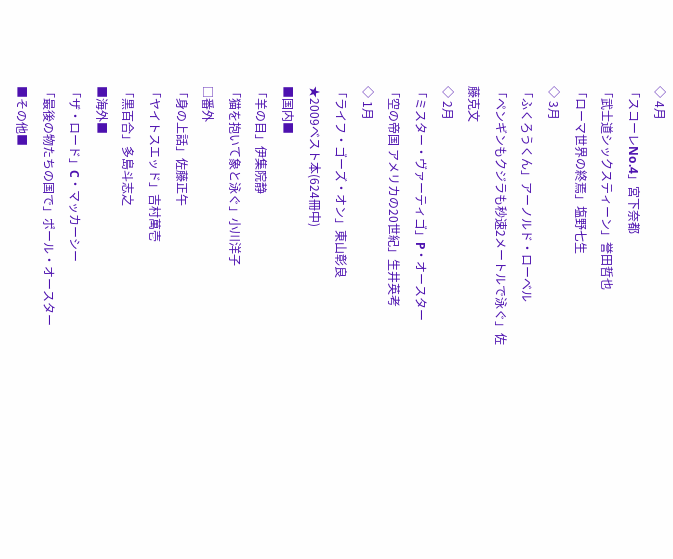◇ 4月
「スコーレNo.4」宮下奈都
「武士道シックスティーン」誉田哲也
「ローマ世界の終焉」塩野七生
◇ 3月
「ふくろうくん」アーノルド・ローベル
「ペンギンもクジラも秒速2メートルで泳ぐ」佐藤克文
◇ 2月
「ミスター・ヴァーティゴ」P・オースター
「空の帝国 アメリカの20世紀」生井英考
◇ 1月
「ライフ・ゴーズ・オン」東山彰良
★2009ベスト本(624冊中)
■国内■
「羊の目」伊集院静
「猫を抱いて象と泳ぐ」小川洋子
□番外
「身の上話」佐藤正午
「ヤイトスエッド」吉村萬壱
「黒百合」多島斗志之
■海外■
「ザ・ロード」C・マッカーシー
「最後の物たちの国で」ポール・オースター
■その他■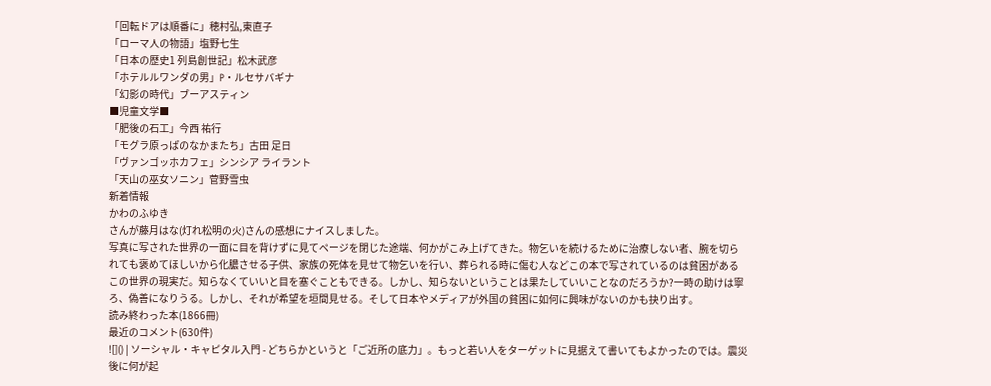「回転ドアは順番に」穂村弘,東直子
「ローマ人の物語」塩野七生
「日本の歴史1 列島創世記」松木武彦
「ホテルルワンダの男」P・ルセサバギナ
「幻影の時代」ブーアスティン
■児童文学■
「肥後の石工」今西 祐行
「モグラ原っぱのなかまたち」古田 足日
「ヴァンゴッホカフェ」シンシア ライラント
「天山の巫女ソニン」菅野雪虫
新着情報
かわのふゆき
さんが藤月はな(灯れ松明の火)さんの感想にナイスしました。
写真に写された世界の一面に目を背けずに見てページを閉じた途端、何かがこみ上げてきた。物乞いを続けるために治療しない者、腕を切られても褒めてほしいから化膿させる子供、家族の死体を見せて物乞いを行い、葬られる時に傷む人などこの本で写されているのは貧困があるこの世界の現実だ。知らなくていいと目を塞ぐこともできる。しかし、知らないということは果たしていいことなのだろうか?一時の助けは寧ろ、偽善になりうる。しかし、それが希望を垣間見せる。そして日本やメディアが外国の貧困に如何に興味がないのかも抉り出す。
読み終わった本(1866冊)
最近のコメント(630件)
![]() | ソーシャル・キャピタル入門 - どちらかというと「ご近所の底力」。もっと若い人をターゲットに見据えて書いてもよかったのでは。震災後に何が起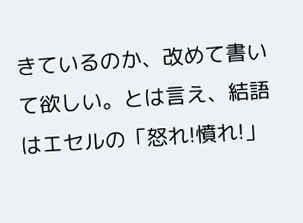きているのか、改めて書いて欲しい。とは言え、結語はエセルの「怒れ!憤れ!」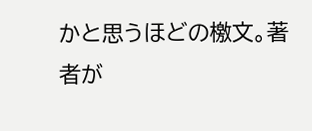かと思うほどの檄文。著者が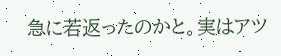急に若返ったのかと。実はアツ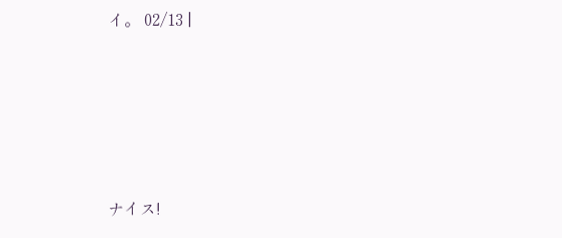イ。 02/13 |






ナイス!